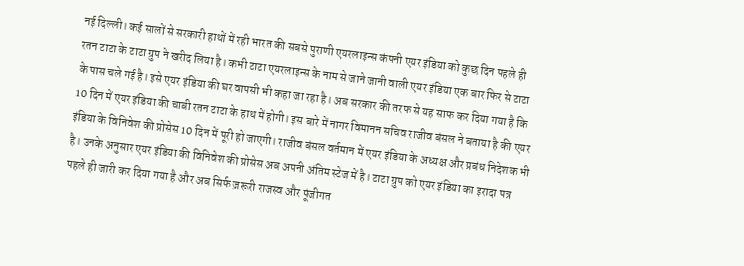नई दिल्ली। कई सालों से सरकारी हाथों में रही भारत की सबसे पुराणी एयरलाइन्स कंपनी एयर इंडिया को कुछ दिन पहले ही रतन टाटा के टाटा ग्रुप ने खरीद लिया है। कभी टाटा एयरलाइन्स के नाम से जाने जानी वाली एयर इंडिया एक बार फिर से टाटा के पास चले गई है। इसे एयर इंडिया की घर वापसी भी कहा जा रहा है। अब सरकार की तरफ से यह साफ कर दिया गया है कि 10 दिन में एयर इंडिया की चाबी रतन टाटा के हाथ में होगी। इस बारे में नागर विमानन सचिव राजीव बंसल ने बताया है की एयर इंडिया के विनिवेश की प्रोसेस 10 दिन में पूरी हो जाएगी। राजीव बंसल वर्तमान में एयर इंडिया के अध्यक्ष और प्रबंध निदेशक भी है। उनके अनुसार एयर इंडिया की विनिवेश की प्रोसेस अब अपनी अंतिम स्टेज में है। टाटा ग्रुप को एयर इंडिया का इरादा पत्र पहले ही जारी कर दिया गया है और अब सिर्फ ज़रूरी राजस्व और पूंजीगत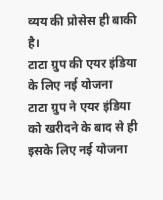व्यय की प्रोसेस ही बाकी है।
टाटा ग्रुप की एयर इंडिया के लिए नई योजना
टाटा ग्रुप ने एयर इंडिया को खरीदने के बाद से ही इसके लिए नई योजना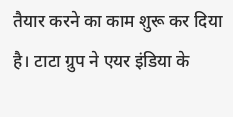तैयार करने का काम शुरू कर दिया है। टाटा ग्रुप ने एयर इंडिया के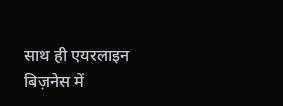साथ ही एयरलाइन बिज़नेस में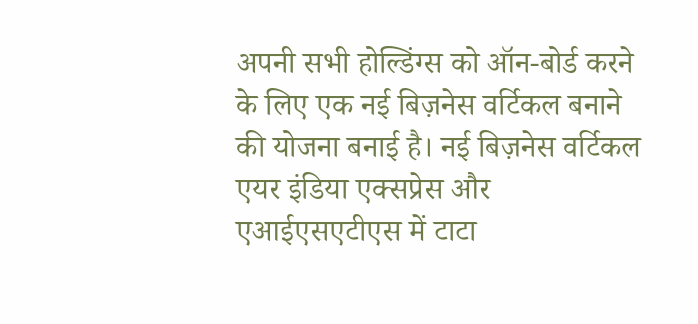अपनी सभी होल्डिंग्स को ऑन-बोर्ड करने के लिए एक नई बिज़नेस वर्टिकल बनाने की योजना बनाई है। नई बिज़नेस वर्टिकल एयर इंडिया एक्सप्रेस और एआईएसएटीएस में टाटा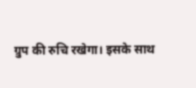ग्रुप की रुचि रखेगा। इसके साथ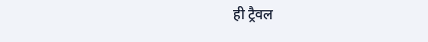ही ट्रैवल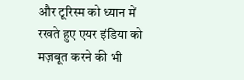और टूरिस्म को ध्यान में रखते हुए एयर इंडिया को मज़बूत करने की भी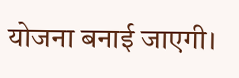योजना बनाई जाएगी।